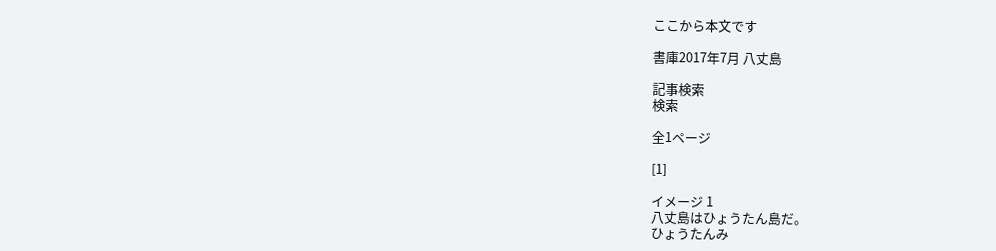ここから本文です

書庫2017年7月 八丈島

記事検索
検索

全1ページ

[1]

イメージ 1
八丈島はひょうたん島だ。
ひょうたんみ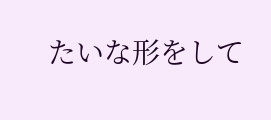たいな形をして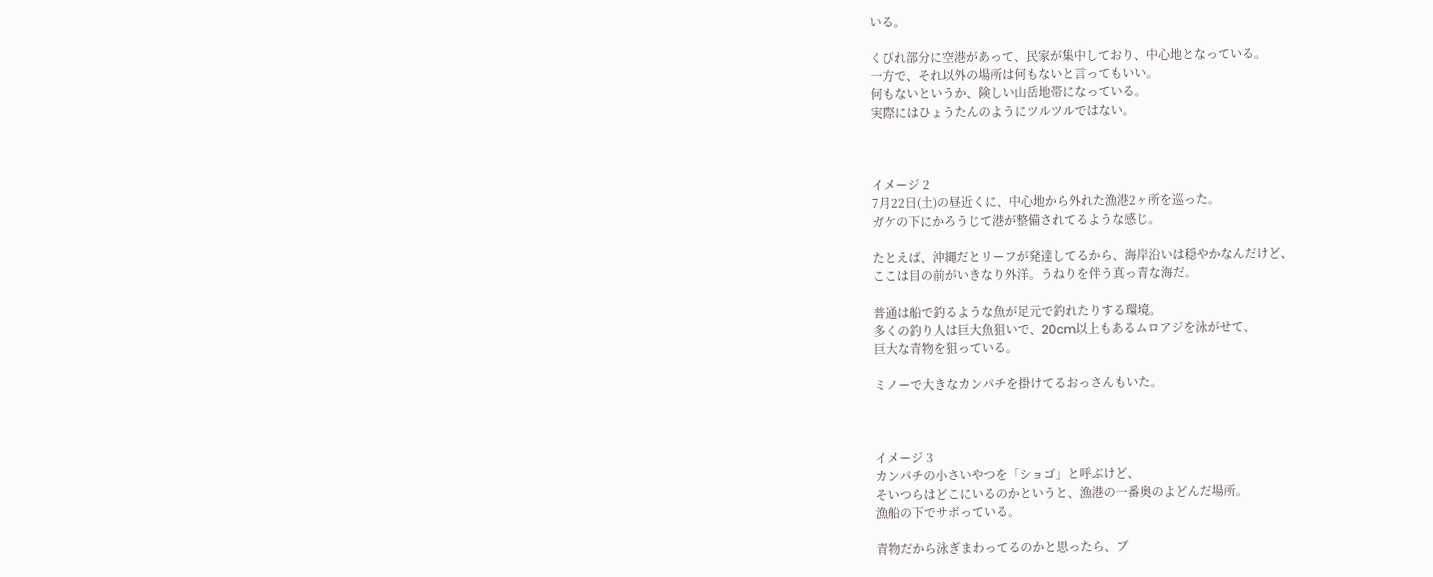いる。

くびれ部分に空港があって、民家が集中しており、中心地となっている。
一方で、それ以外の場所は何もないと言ってもいい。
何もないというか、険しい山岳地帯になっている。
実際にはひょうたんのようにツルツルではない。



イメージ 2
7月22日(土)の昼近くに、中心地から外れた漁港2ヶ所を巡った。
ガケの下にかろうじて港が整備されてるような感じ。

たとえば、沖縄だとリーフが発達してるから、海岸沿いは穏やかなんだけど、
ここは目の前がいきなり外洋。うねりを伴う真っ青な海だ。

普通は船で釣るような魚が足元で釣れたりする環境。
多くの釣り人は巨大魚狙いで、20cm以上もあるムロアジを泳がせて、
巨大な青物を狙っている。

ミノーで大きなカンパチを掛けてるおっさんもいた。



イメージ 3
カンパチの小さいやつを「ショゴ」と呼ぶけど、
そいつらはどこにいるのかというと、漁港の一番奥のよどんだ場所。
漁船の下でサボっている。

青物だから泳ぎまわってるのかと思ったら、ブ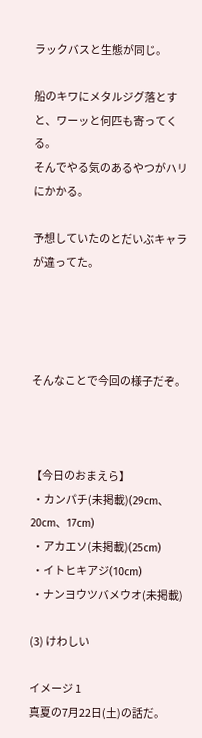ラックバスと生態が同じ。

船のキワにメタルジグ落とすと、ワーッと何匹も寄ってくる。
そんでやる気のあるやつがハリにかかる。

予想していたのとだいぶキャラが違ってた。




そんなことで今回の様子だぞ。



【今日のおまえら】
 ・カンパチ(未掲載)(29cm、20cm、17cm)
 ・アカエソ(未掲載)(25cm)
 ・イトヒキアジ(10cm)
 ・ナンヨウツバメウオ(未掲載)

(3) けわしい

イメージ 1
真夏の7月22日(土)の話だ。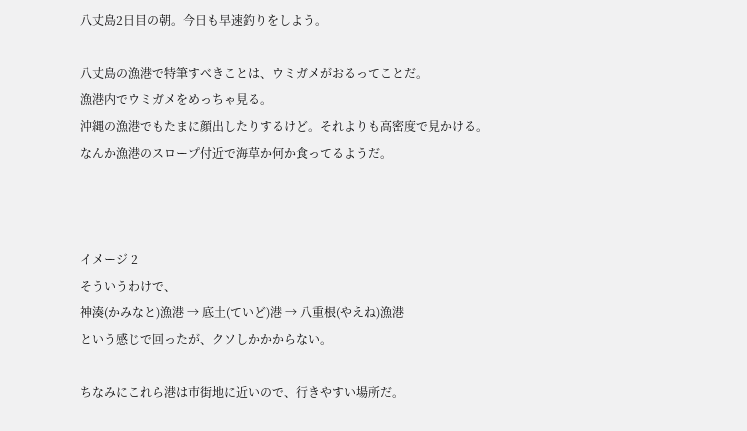八丈島2日目の朝。今日も早速釣りをしよう。

八丈島の漁港で特筆すべきことは、ウミガメがおるってことだ。
漁港内でウミガメをめっちゃ見る。
沖縄の漁港でもたまに顔出したりするけど。それよりも高密度で見かける。
なんか漁港のスロープ付近で海草か何か食ってるようだ。



イメージ 2
そういうわけで、
神湊(かみなと)漁港 → 底土(ていど)港 → 八重根(やえね)漁港
という感じで回ったが、クソしかかからない。

ちなみにこれら港は市街地に近いので、行きやすい場所だ。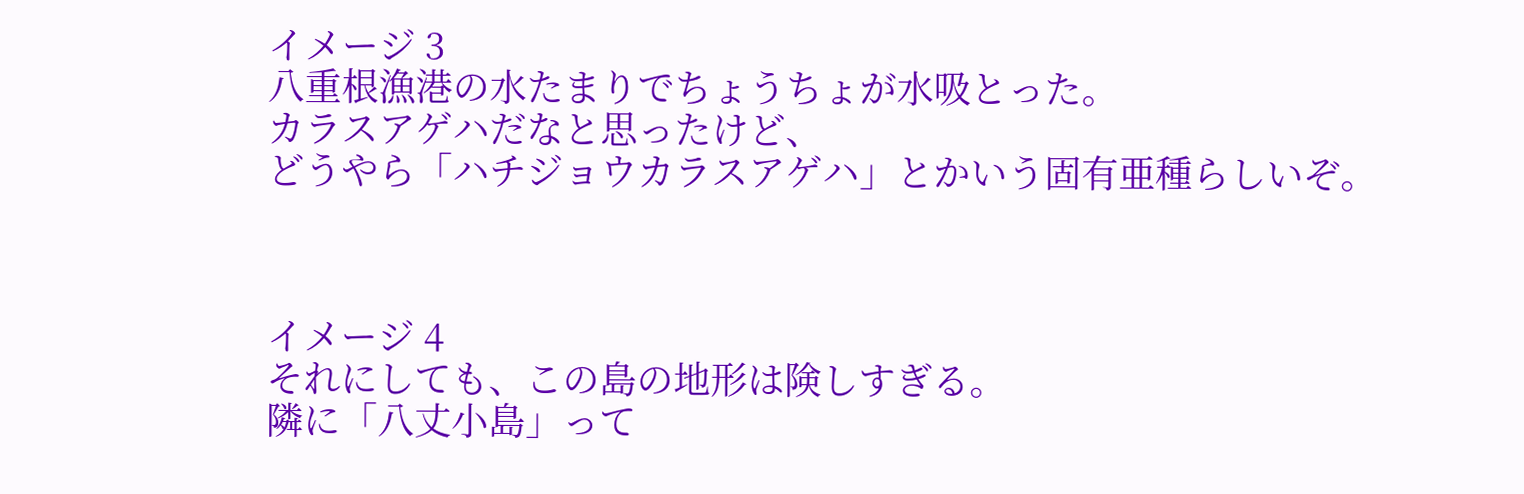イメージ 3
八重根漁港の水たまりでちょうちょが水吸とった。
カラスアゲハだなと思ったけど、
どうやら「ハチジョウカラスアゲハ」とかいう固有亜種らしいぞ。



イメージ 4
それにしても、この島の地形は険しすぎる。
隣に「八丈小島」って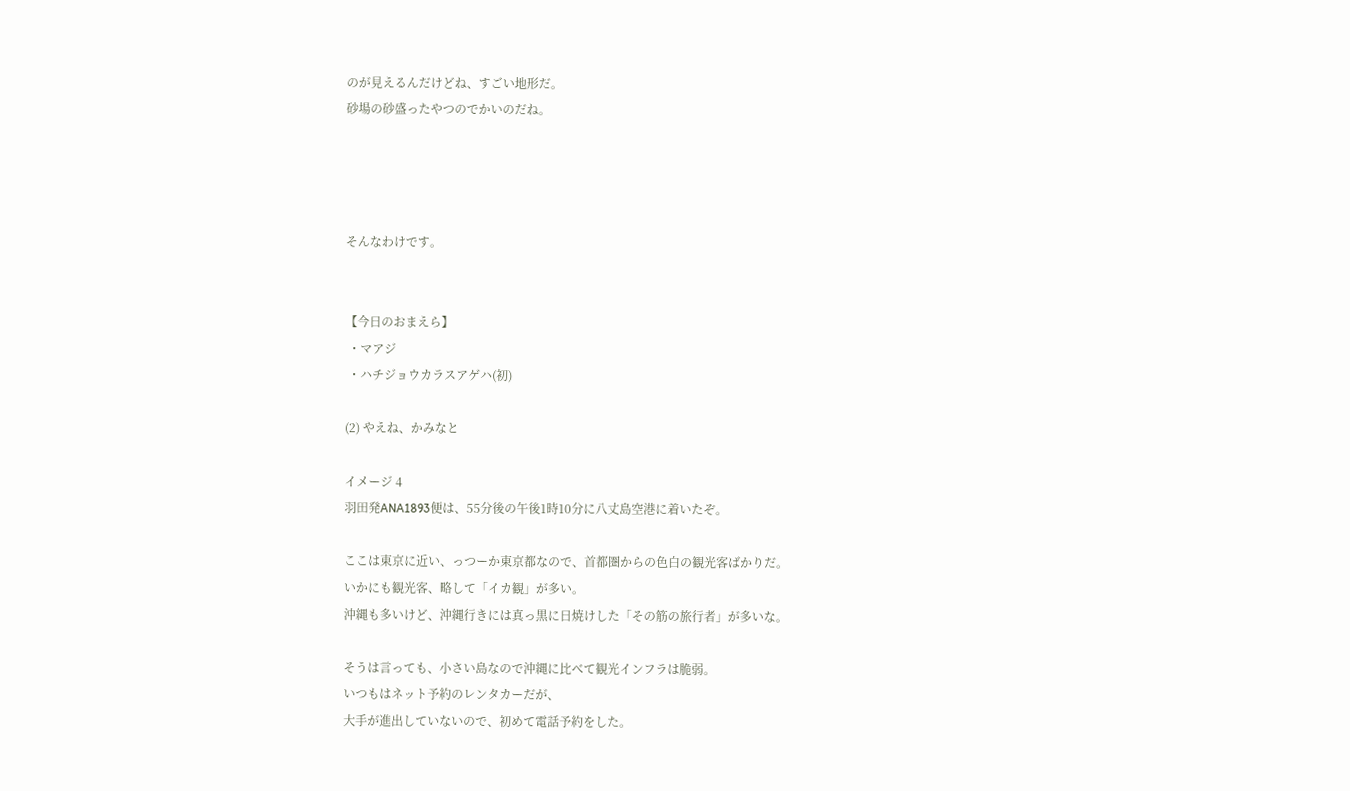のが見えるんだけどね、すごい地形だ。
砂場の砂盛ったやつのでかいのだね。




そんなわけです。


【今日のおまえら】
 ・マアジ
 ・ハチジョウカラスアゲハ(初)

(2) やえね、かみなと

イメージ 4
羽田発ANA1893便は、55分後の午後1時10分に八丈島空港に着いたぞ。

ここは東京に近い、っつーか東京都なので、首都圏からの色白の観光客ばかりだ。
いかにも観光客、略して「イカ観」が多い。
沖縄も多いけど、沖縄行きには真っ黒に日焼けした「その筋の旅行者」が多いな。

そうは言っても、小さい島なので沖縄に比べて観光インフラは脆弱。
いつもはネット予約のレンタカーだが、
大手が進出していないので、初めて電話予約をした。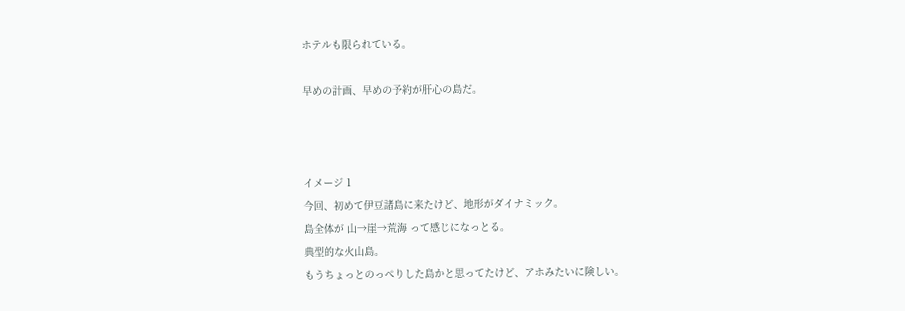ホテルも限られている。

早めの計画、早めの予約が肝心の島だ。



イメージ 1
今回、初めて伊豆諸島に来たけど、地形がダイナミック。
島全体が 山→崖→荒海 って感じになっとる。
典型的な火山島。
もうちょっとのっぺりした島かと思ってたけど、アホみたいに険しい。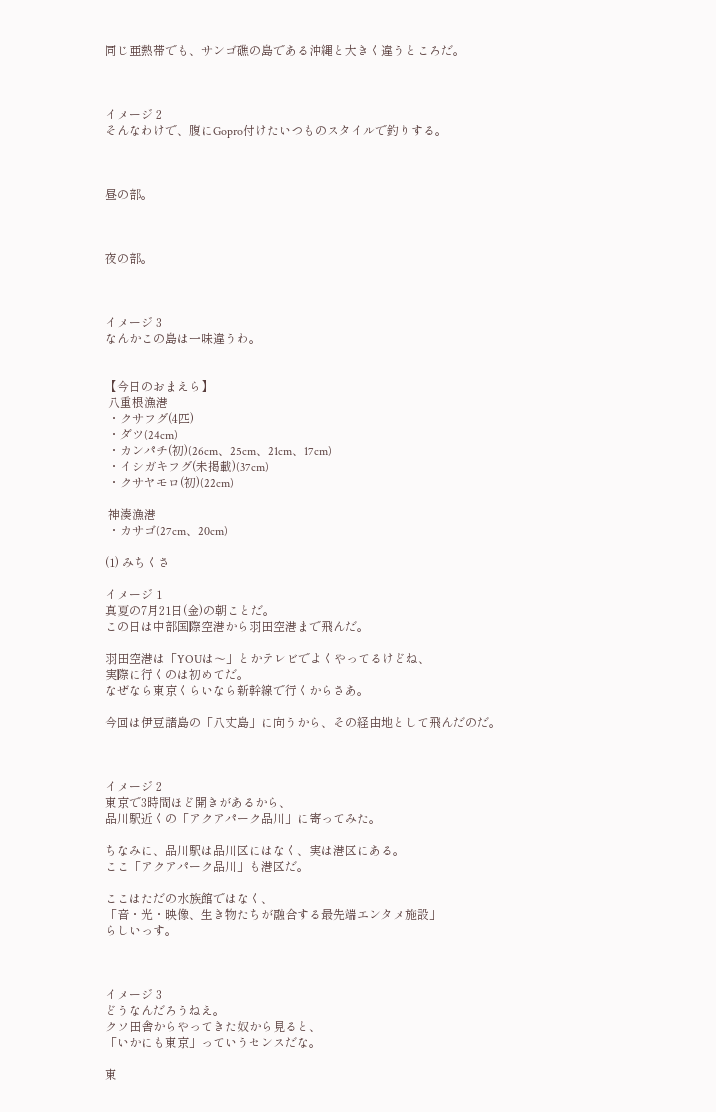同じ亜熱帯でも、サンゴ礁の島である沖縄と大きく違うところだ。



イメージ 2
そんなわけで、腹にGopro付けたいつものスタイルで釣りする。



昼の部。



夜の部。



イメージ 3
なんかこの島は一味違うわ。


【今日のおまえら】
 八重根漁港
 ・クサフグ(4匹)
 ・ダツ(24cm)
 ・カンパチ(初)(26cm、25cm、21cm、17cm)
 ・イシガキフグ(未掲載)(37cm)
 ・クサヤモロ(初)(22cm)

 神湊漁港
 ・カサゴ(27cm、20cm)

(1) みちくさ

イメージ 1
真夏の7月21日(金)の朝ことだ。
この日は中部国際空港から羽田空港まで飛んだ。

羽田空港は「YOUは〜」とかテレビでよくやってるけどね、
実際に行くのは初めてだ。
なぜなら東京くらいなら新幹線で行くからさあ。

今回は伊豆諸島の「八丈島」に向うから、その経由地として飛んだのだ。



イメージ 2
東京で3時間ほど開きがあるから、
品川駅近くの「アクアパーク品川」に寄ってみた。

ちなみに、品川駅は品川区にはなく、実は港区にある。
ここ「アクアパーク品川」も港区だ。

ここはただの水族館ではなく、
「音・光・映像、生き物たちが融合する最先端エンタメ施設」
らしいっす。



イメージ 3
どうなんだろうねえ。
クソ田舎からやってきた奴から見ると、
「いかにも東京」っていうセンスだな。

東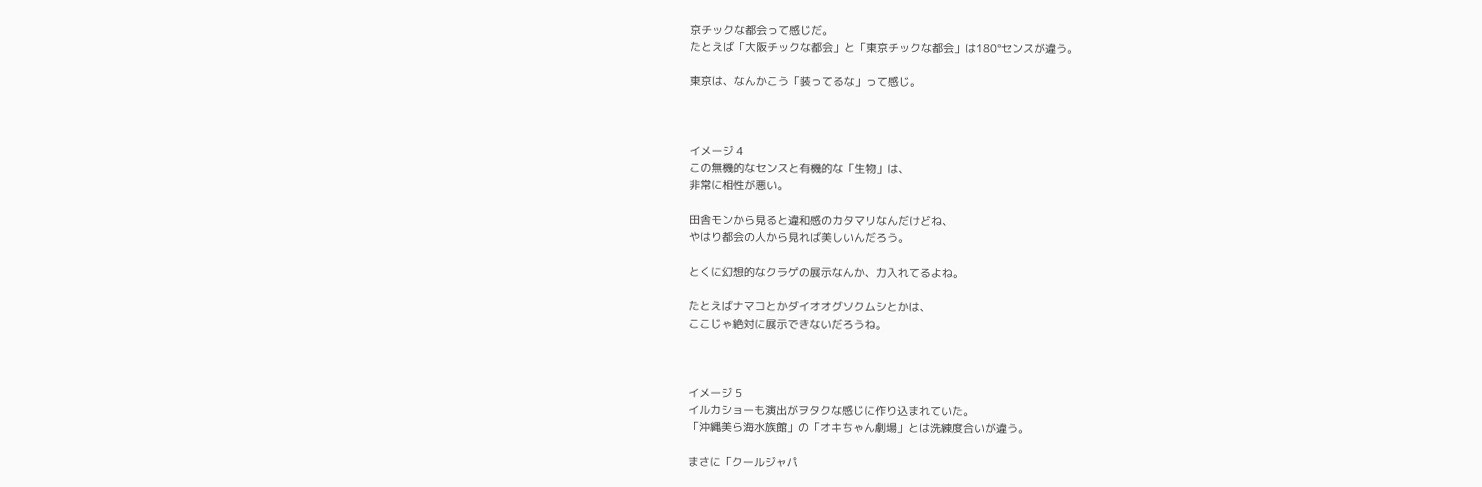京チックな都会って感じだ。
たとえば「大阪チックな都会」と「東京チックな都会」は180°センスが違う。

東京は、なんかこう「装ってるな」って感じ。



イメージ 4
この無機的なセンスと有機的な「生物」は、
非常に相性が悪い。

田舎モンから見ると違和感のカタマリなんだけどね、
やはり都会の人から見れば美しいんだろう。

とくに幻想的なクラゲの展示なんか、力入れてるよね。

たとえばナマコとかダイオオグソクムシとかは、
ここじゃ絶対に展示できないだろうね。



イメージ 5
イルカショーも演出がヲタクな感じに作り込まれていた。
「沖縄美ら海水族館」の「オキちゃん劇場」とは洗練度合いが違う。

まさに「クールジャパ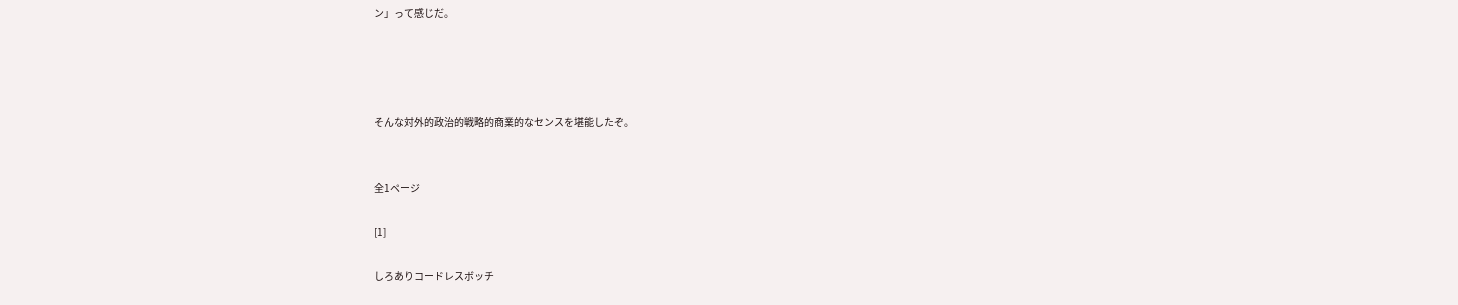ン」って感じだ。




そんな対外的政治的戦略的商業的なセンスを堪能したぞ。


全1ページ

[1]

しろありコードレスボッチ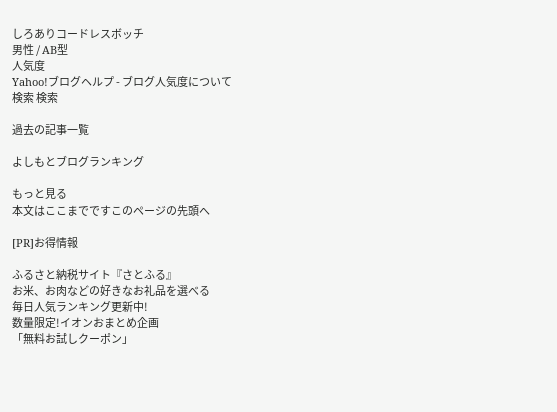しろありコードレスボッチ
男性 / AB型
人気度
Yahoo!ブログヘルプ - ブログ人気度について
検索 検索

過去の記事一覧

よしもとブログランキング

もっと見る
本文はここまでですこのページの先頭へ

[PR]お得情報

ふるさと納税サイト『さとふる』
お米、お肉などの好きなお礼品を選べる
毎日人気ランキング更新中!
数量限定!イオンおまとめ企画
「無料お試しクーポン」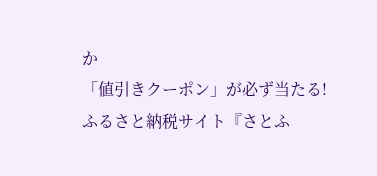か
「値引きクーポン」が必ず当たる!
ふるさと納税サイト『さとふ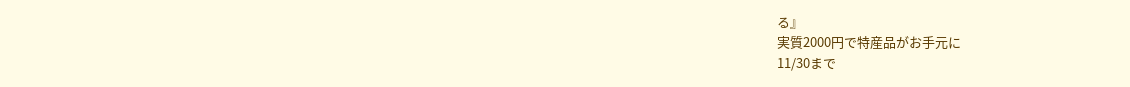る』
実質2000円で特産品がお手元に
11/30まで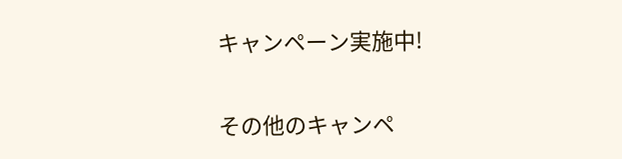キャンペーン実施中!

その他のキャンペ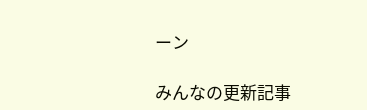ーン

みんなの更新記事